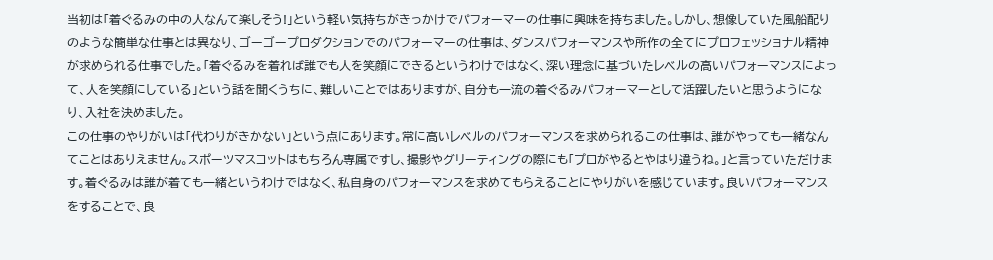当初は「着ぐるみの中の人なんて楽しそう!」という軽い気持ちがきっかけでパフォーマーの仕事に興味を持ちました。しかし、想像していた風船配りのような簡単な仕事とは異なり、ゴーゴープロダクションでのパフォーマーの仕事は、ダンスパフォーマンスや所作の全てにプロフェッショナル精神が求められる仕事でした。「着ぐるみを着れば誰でも人を笑顔にできるというわけではなく、深い理念に基づいたレベルの高いパフォーマンスによって、人を笑顔にしている」という話を聞くうちに、難しいことではありますが、自分も一流の着ぐるみパフォーマーとして活躍したいと思うようになり、入社を決めました。
この仕事のやりがいは「代わりがきかない」という点にあります。常に高いレベルのパフォーマンスを求められるこの仕事は、誰がやっても一緒なんてことはありえません。スポーツマスコットはもちろん専属ですし、撮影やグリーティングの際にも「プロがやるとやはり違うね。」と言っていただけます。着ぐるみは誰が着ても一緒というわけではなく、私自身のパフォーマンスを求めてもらえることにやりがいを感じています。良いパフォーマンスをすることで、良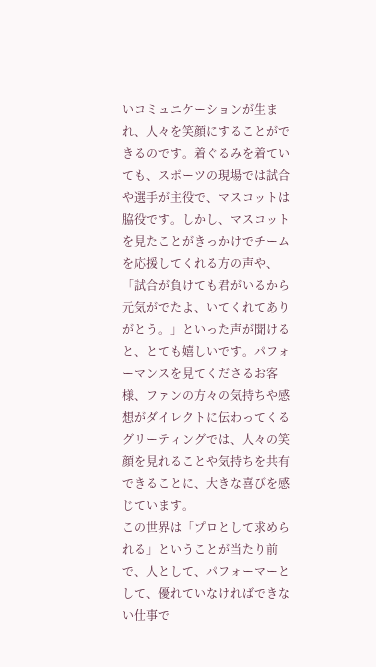いコミュニケーションが生まれ、人々を笑顔にすることができるのです。着ぐるみを着ていても、スポーツの現場では試合や選手が主役で、マスコットは脇役です。しかし、マスコットを見たことがきっかけでチームを応援してくれる方の声や、「試合が負けても君がいるから元気がでたよ、いてくれてありがとう。」といった声が聞けると、とても嬉しいです。パフォーマンスを見てくださるお客様、ファンの方々の気持ちや感想がダイレクトに伝わってくるグリーティングでは、人々の笑顔を見れることや気持ちを共有できることに、大きな喜びを感じています。
この世界は「プロとして求められる」ということが当たり前で、人として、パフォーマーとして、優れていなければできない仕事で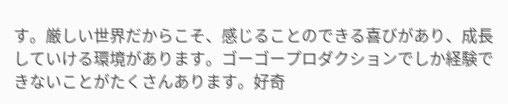す。厳しい世界だからこそ、感じることのできる喜びがあり、成長していける環境があります。ゴーゴープロダクションでしか経験できないことがたくさんあります。好奇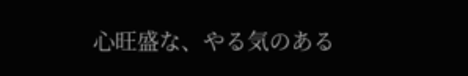心旺盛な、やる気のある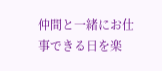仲間と一緒にお仕事できる日を楽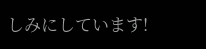しみにしています!